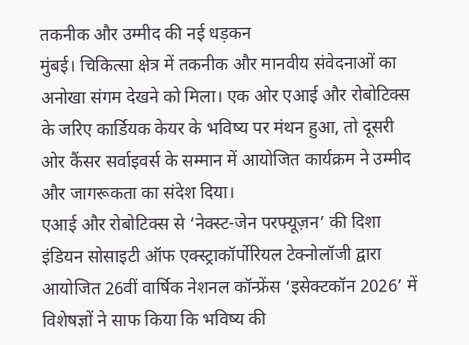तकनीक और उम्मीद की नई धड़कन
मुंबई। चिकित्सा क्षेत्र में तकनीक और मानवीय संवेदनाओं का अनोखा संगम देखने को मिला। एक ओर एआई और रोबोटिक्स के जरिए कार्डियक केयर के भविष्य पर मंथन हुआ, तो दूसरी ओर कैंसर सर्वाइवर्स के सम्मान में आयोजित कार्यक्रम ने उम्मीद और जागरूकता का संदेश दिया।
एआई और रोबोटिक्स से ‘नेक्स्ट-जेन परफ्यूज़न’ की दिशा
इंडियन सोसाइटी ऑफ एक्स्ट्राकॉर्पोरियल टेक्नोलॉजी द्वारा आयोजित 26वीं वार्षिक नेशनल कॉन्फ्रेंस ‘इसेक्टकॉन 2026’ में विशेषज्ञों ने साफ किया कि भविष्य की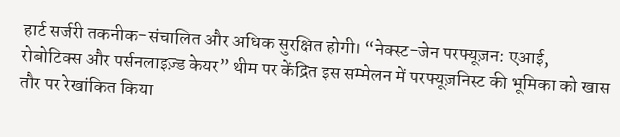हार्ट सर्जरी तकनीक-संचालित और अधिक सुरक्षित होगी। “नेक्स्ट-जेन परफ्यूज़न: एआई, रोबोटिक्स और पर्सनलाइज़्ड केयर” थीम पर केंद्रित इस सम्मेलन में परफ्यूज़निस्ट की भूमिका को खास तौर पर रेखांकित किया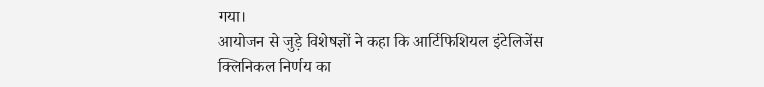गया।
आयोजन से जुड़े विशेषज्ञों ने कहा कि आर्टिफिशियल इंटेलिजेंस क्लिनिकल निर्णय का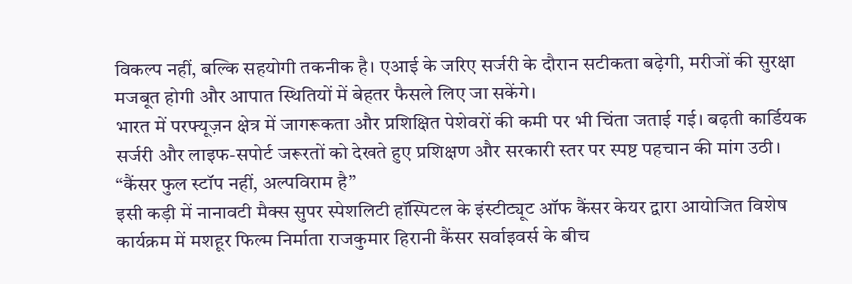विकल्प नहीं, बल्कि सहयोगी तकनीक है। एआई के जरिए सर्जरी के दौरान सटीकता बढ़ेगी, मरीजों की सुरक्षा मजबूत होगी और आपात स्थितियों में बेहतर फैसले लिए जा सकेंगे।
भारत में परफ्यूज़न क्षेत्र में जागरूकता और प्रशिक्षित पेशेवरों की कमी पर भी चिंता जताई गई। बढ़ती कार्डियक सर्जरी और लाइफ-सपोर्ट जरूरतों को देखते हुए प्रशिक्षण और सरकारी स्तर पर स्पष्ट पहचान की मांग उठी।
“कैंसर फुल स्टॉप नहीं, अल्पविराम है”
इसी कड़ी में नानावटी मैक्स सुपर स्पेशलिटी हॉस्पिटल के इंस्टीट्यूट ऑफ कैंसर केयर द्वारा आयोजित विशेष कार्यक्रम में मशहूर फिल्म निर्माता राजकुमार हिरानी कैंसर सर्वाइवर्स के बीच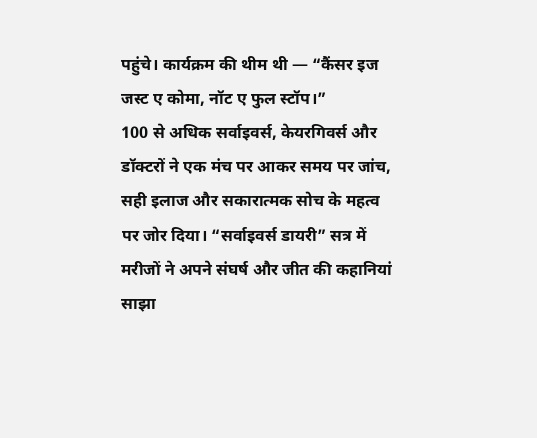पहुंचे। कार्यक्रम की थीम थी — “कैंसर इज जस्ट ए कोमा, नॉट ए फुल स्टॉप।”
100 से अधिक सर्वाइवर्स, केयरगिवर्स और डॉक्टरों ने एक मंच पर आकर समय पर जांच, सही इलाज और सकारात्मक सोच के महत्व पर जोर दिया। “सर्वाइवर्स डायरी” सत्र में मरीजों ने अपने संघर्ष और जीत की कहानियां साझा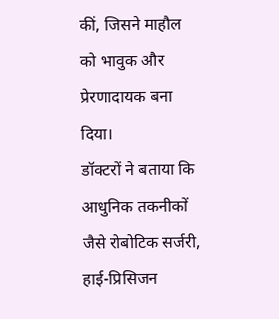कीं, जिसने माहौल को भावुक और प्रेरणादायक बना दिया।
डॉक्टरों ने बताया कि आधुनिक तकनीकों जैसे रोबोटिक सर्जरी, हाई-प्रिसिजन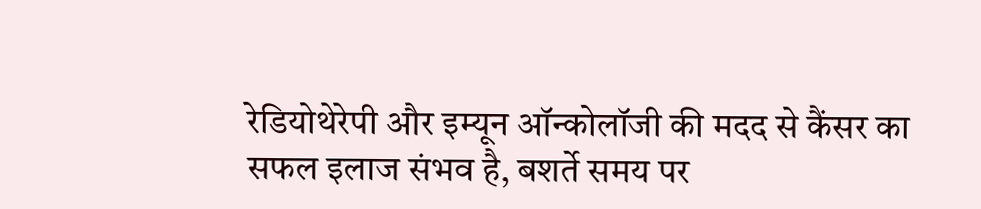रेडियोथेरेपी और इम्यून ऑन्कोलॉजी की मदद से कैंसर का सफल इलाज संभव है, बशर्ते समय पर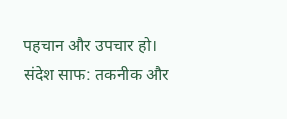पहचान और उपचार हो।
संदेश साफ: तकनीक और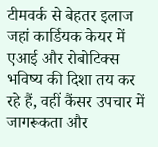टीमवर्क से बेहतर इलाज
जहां कार्डियक केयर में एआई और रोबोटिक्स भविष्य की दिशा तय कर रहे हैं, वहीं कैंसर उपचार में जागरूकता और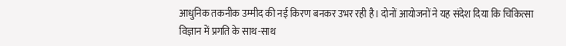आधुनिक तकनीक उम्मीद की नई किरण बनकर उभर रही है। दोनों आयोजनों ने यह संदेश दिया कि चिकित्सा विज्ञान में प्रगति के साथ-साथ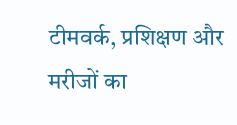टीमवर्क, प्रशिक्षण और मरीजों का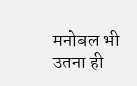मनोबल भी उतना ही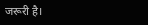जरूरी है।